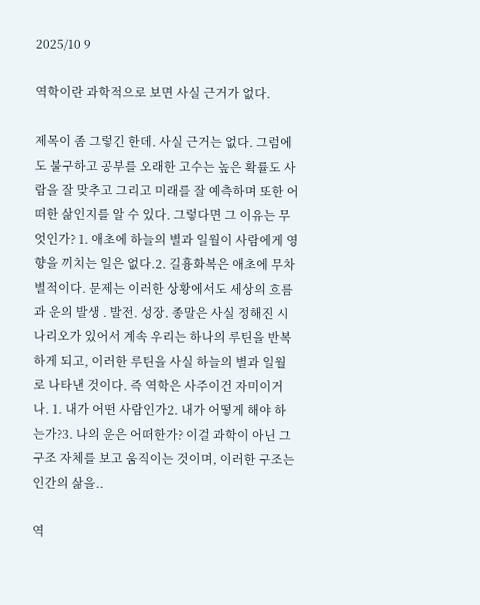2025/10 9

역학이란 과학적으로 보면 사실 근거가 없다.

제목이 좀 그렇긴 한데. 사실 근거는 없다. 그럼에도 불구하고 공부를 오래한 고수는 높은 확률도 사람을 잘 맞추고 그리고 미래를 잘 예측하며 또한 어떠한 삶인지를 알 수 있다. 그렇다면 그 이유는 무엇인가? 1. 애초에 하늘의 별과 일월이 사람에게 영향을 끼치는 일은 없다.2. 길흉화복은 애초에 무차별적이다. 문제는 이러한 상황에서도 세상의 흐름과 운의 발생 . 발전. 성장. 종말은 사실 정해진 시나리오가 있어서 계속 우리는 하나의 루틴을 반복하게 되고, 이러한 루틴을 사실 하늘의 별과 일월로 나타낸 것이다. 즉 역학은 사주이건 자미이거나. 1. 내가 어떤 사람인가2. 내가 어떻게 해야 하는가?3. 나의 운은 어떠한가? 이걸 과학이 아닌 그 구조 자체를 보고 움직이는 것이며, 이러한 구조는 인간의 삶을..

역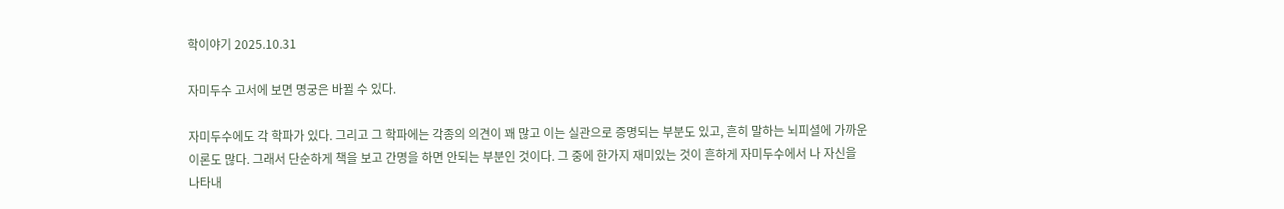학이야기 2025.10.31

자미두수 고서에 보면 명궁은 바뀔 수 있다.

자미두수에도 각 학파가 있다. 그리고 그 학파에는 각종의 의견이 꽤 많고 이는 실관으로 증명되는 부분도 있고, 흔히 말하는 뇌피셜에 가까운 이론도 많다. 그래서 단순하게 책을 보고 간명을 하면 안되는 부분인 것이다. 그 중에 한가지 재미있는 것이 흔하게 자미두수에서 나 자신을 나타내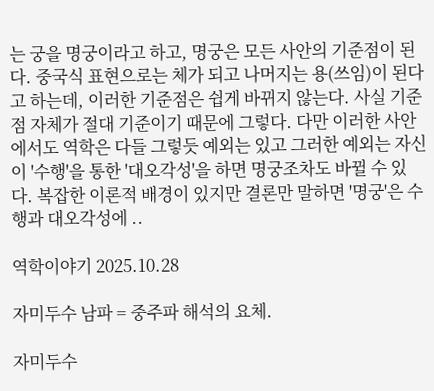는 궁을 명궁이라고 하고, 명궁은 모든 사안의 기준점이 된다. 중국식 표현으로는 체가 되고 나머지는 용(쓰임)이 된다고 하는데, 이러한 기준점은 쉽게 바뀌지 않는다. 사실 기준점 자체가 절대 기준이기 때문에 그렇다. 다만 이러한 사안에서도 역학은 다들 그렇듯 예외는 있고 그러한 예외는 자신이 '수행'을 통한 '대오각성'을 하면 명궁조차도 바뀔 수 있다. 복잡한 이론적 배경이 있지만 결론만 말하면 '명궁'은 수행과 대오각성에 ..

역학이야기 2025.10.28

자미두수 남파 = 중주파 해석의 요체.

자미두수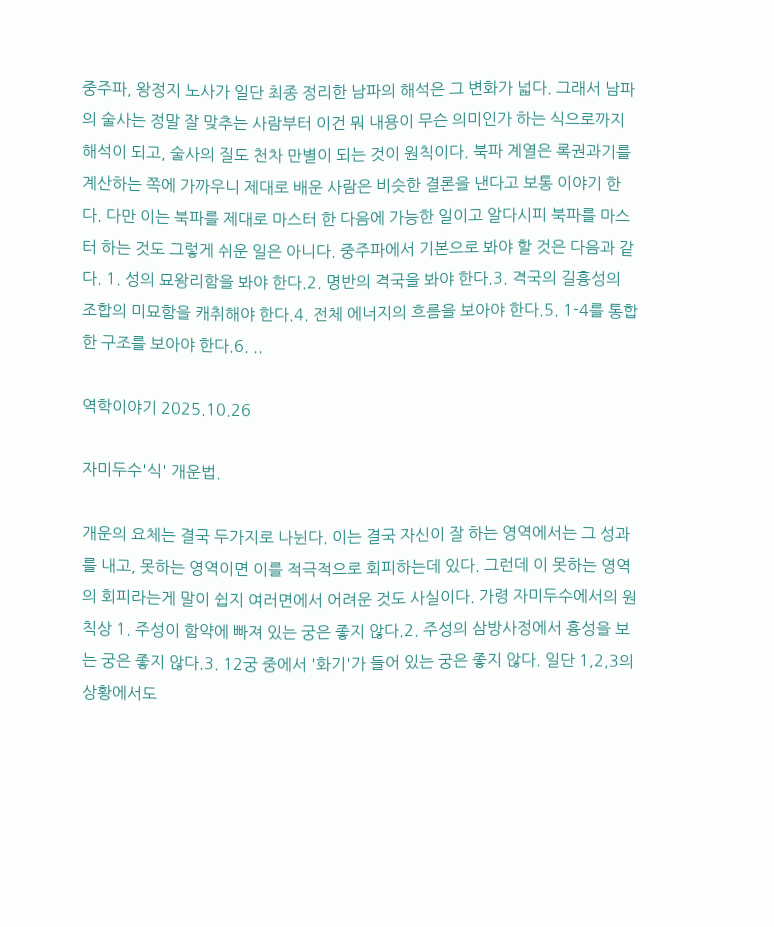중주파, 왕정지 노사가 일단 최종 정리한 남파의 해석은 그 변화가 넓다. 그래서 남파의 술사는 정말 잘 맞추는 사람부터 이건 뭐 내용이 무슨 의미인가 하는 식으로까지 해석이 되고, 술사의 질도 천차 만별이 되는 것이 원칙이다. 북파 계열은 록권과기를 계산하는 쪽에 가까우니 제대로 배운 사람은 비슷한 결론을 낸다고 보통 이야기 한다. 다만 이는 북파를 제대로 마스터 한 다음에 가능한 일이고 알다시피 북파를 마스터 하는 것도 그렇게 쉬운 일은 아니다. 중주파에서 기본으로 봐야 할 것은 다음과 같다. 1. 성의 묘왕리함을 봐야 한다.2. 명반의 격국을 봐야 한다.3. 격국의 길흉성의 조합의 미묘함을 캐취해야 한다.4. 전체 에너지의 흐름을 보아야 한다.5. 1-4를 통합한 구조를 보아야 한다.6. ..

역학이야기 2025.10.26

자미두수'식' 개운법.

개운의 요체는 결국 두가지로 나뉜다. 이는 결국 자신이 잘 하는 영역에서는 그 성과를 내고, 못하는 영역이면 이를 적극적으로 회피하는데 있다. 그런데 이 못하는 영역의 회피라는게 말이 쉽지 여러면에서 어려운 것도 사실이다. 가령 자미두수에서의 원칙상 1. 주성이 함약에 빠져 있는 궁은 좋지 않다.2. 주성의 삼방사정에서 흉성을 보는 궁은 좋지 않다.3. 12궁 중에서 '화기'가 들어 있는 궁은 좋지 않다. 일단 1,2,3의 상황에서도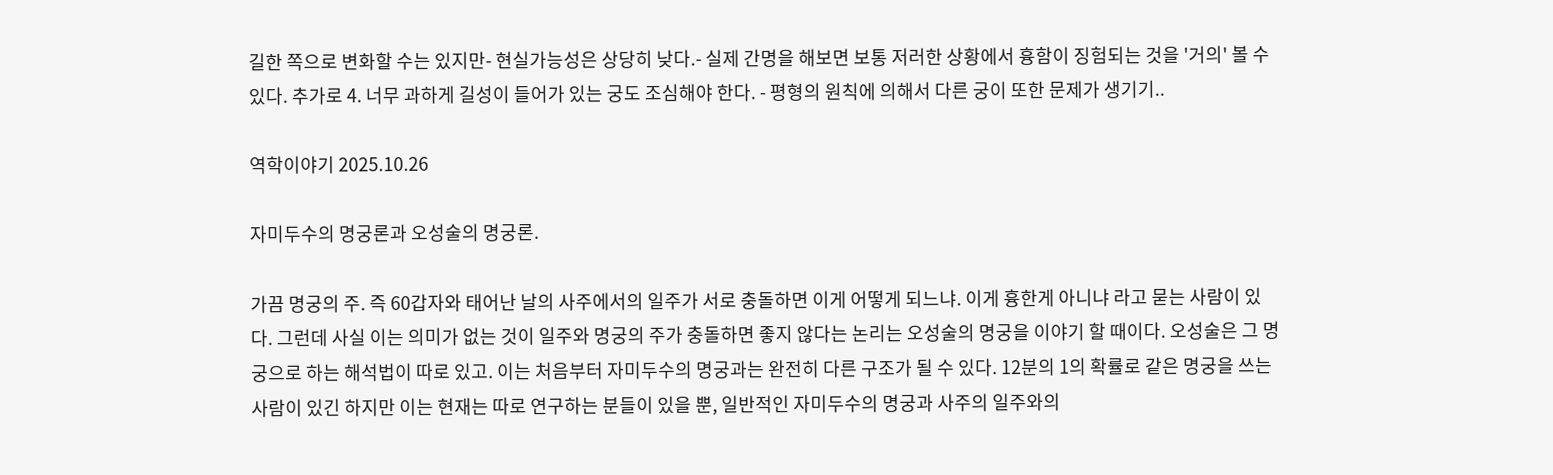길한 쪽으로 변화할 수는 있지만- 현실가능성은 상당히 낮다.- 실제 간명을 해보면 보통 저러한 상황에서 흉함이 징험되는 것을 '거의' 볼 수 있다. 추가로 4. 너무 과하게 길성이 들어가 있는 궁도 조심해야 한다. - 평형의 원칙에 의해서 다른 궁이 또한 문제가 생기기..

역학이야기 2025.10.26

자미두수의 명궁론과 오성술의 명궁론.

가끔 명궁의 주. 즉 60갑자와 태어난 날의 사주에서의 일주가 서로 충돌하면 이게 어떻게 되느냐. 이게 흉한게 아니냐 라고 묻는 사람이 있다. 그런데 사실 이는 의미가 없는 것이 일주와 명궁의 주가 충돌하면 좋지 않다는 논리는 오성술의 명궁을 이야기 할 때이다. 오성술은 그 명궁으로 하는 해석법이 따로 있고. 이는 처음부터 자미두수의 명궁과는 완전히 다른 구조가 될 수 있다. 12분의 1의 확률로 같은 명궁을 쓰는 사람이 있긴 하지만 이는 현재는 따로 연구하는 분들이 있을 뿐, 일반적인 자미두수의 명궁과 사주의 일주와의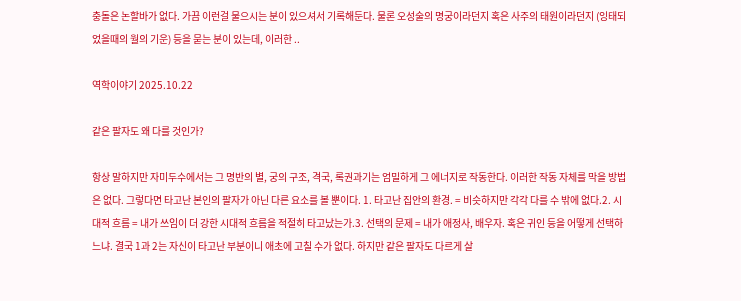충돌은 논할바가 없다. 가끔 이런걸 물으시는 분이 있으셔서 기록해둔다. 물론 오성술의 명궁이라던지 혹은 사주의 태원이라던지 (잉태되었을때의 월의 기운) 등을 묻는 분이 있는데, 이러한 ..

역학이야기 2025.10.22

같은 팔자도 왜 다를 것인가?

항상 말하지만 자미두수에서는 그 명반의 별, 궁의 구조, 격국, 록권과기는 엄밀하게 그 에너지로 작동한다. 이러한 작동 자체를 막을 방법은 없다. 그렇다면 타고난 본인의 팔자가 아닌 다른 요소를 볼 뿐이다. 1. 타고난 집안의 환경. = 비슷하지만 각각 다를 수 밖에 없다.2. 시대적 흐름 = 내가 쓰임이 더 강한 시대적 흐름을 적절히 타고났는가.3. 선택의 문제 = 내가 애정사, 배우자. 혹은 귀인 등을 어떻게 선택하느냐. 결국 1과 2는 자신이 타고난 부분이니 애초에 고칠 수가 없다. 하지만 같은 팔자도 다르게 살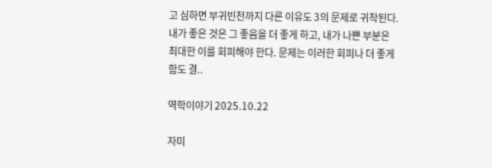고 심하면 부귀빈천까지 다른 이유도 3의 문제로 귀착된다. 내가 좋은 것은 그 좋음을 더 좋게 하고, 내가 나쁜 부분은 최대한 이를 회피해야 한다. 문제는 이러한 회피나 더 좋게 함도 결..

역학이야기 2025.10.22

자미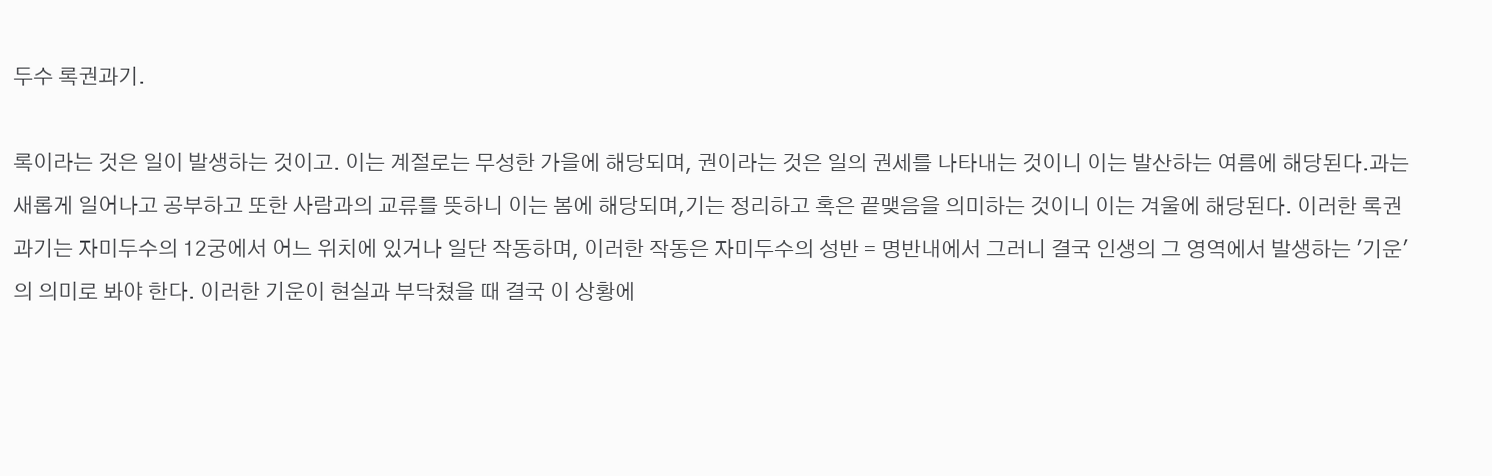두수 록권과기.

록이라는 것은 일이 발생하는 것이고. 이는 계절로는 무성한 가을에 해당되며, 권이라는 것은 일의 권세를 나타내는 것이니 이는 발산하는 여름에 해당된다.과는 새롭게 일어나고 공부하고 또한 사람과의 교류를 뜻하니 이는 봄에 해당되며,기는 정리하고 혹은 끝맺음을 의미하는 것이니 이는 겨울에 해당된다. 이러한 록권과기는 자미두수의 12궁에서 어느 위치에 있거나 일단 작동하며, 이러한 작동은 자미두수의 성반 = 명반내에서 그러니 결국 인생의 그 영역에서 발생하는 '기운'의 의미로 봐야 한다. 이러한 기운이 현실과 부닥쳤을 때 결국 이 상황에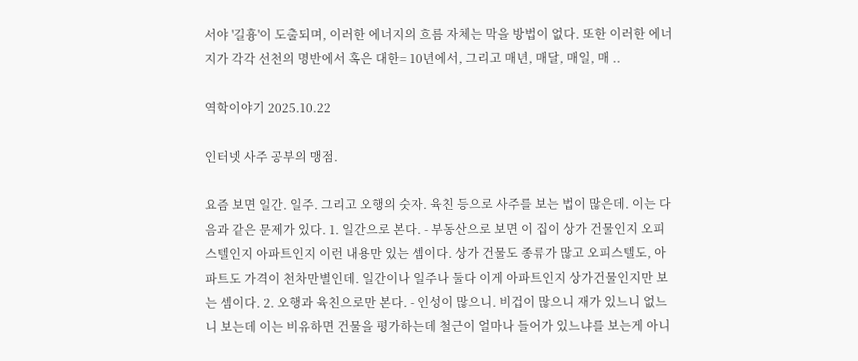서야 '길흉'이 도출되며, 이러한 에너지의 흐름 자체는 막을 방법이 없다. 또한 이러한 에너지가 각각 선천의 명반에서 혹은 대한= 10년에서, 그리고 매년, 매달, 매일, 매 ..

역학이야기 2025.10.22

인터넷 사주 공부의 맹점.

요즘 보면 일간. 일주. 그리고 오행의 숫자. 육친 등으로 사주를 보는 법이 많은데. 이는 다음과 같은 문제가 있다. 1. 일간으로 본다. - 부동산으로 보면 이 집이 상가 건물인지 오피스텔인지 아파트인지 이런 내용만 있는 셈이다. 상가 건물도 종류가 많고 오피스텔도, 아파트도 가격이 천차만별인데. 일간이나 일주나 둘다 이게 아파트인지 상가건물인지만 보는 셈이다. 2. 오행과 육친으로만 본다. - 인성이 많으니. 비겁이 많으니 재가 있느니 없느니 보는데 이는 비유하면 건물을 평가하는데 철근이 얼마나 들어가 있느냐를 보는게 아니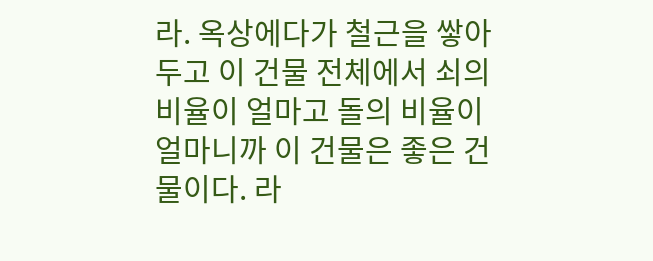라. 옥상에다가 철근을 쌓아두고 이 건물 전체에서 쇠의 비율이 얼마고 돌의 비율이 얼마니까 이 건물은 좋은 건물이다. 라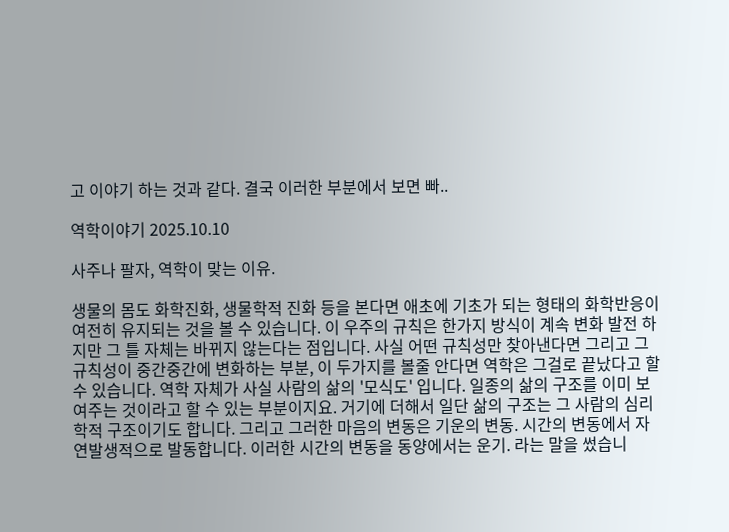고 이야기 하는 것과 같다. 결국 이러한 부분에서 보면 빠..

역학이야기 2025.10.10

사주나 팔자, 역학이 맞는 이유.

생물의 몸도 화학진화, 생물학적 진화 등을 본다면 애초에 기초가 되는 형태의 화학반응이 여전히 유지되는 것을 볼 수 있습니다. 이 우주의 규칙은 한가지 방식이 계속 변화 발전 하지만 그 틀 자체는 바뀌지 않는다는 점입니다. 사실 어떤 규칙성만 찾아낸다면 그리고 그 규칙성이 중간중간에 변화하는 부분, 이 두가지를 볼줄 안다면 역학은 그걸로 끝났다고 할 수 있습니다. 역학 자체가 사실 사람의 삶의 '모식도' 입니다. 일종의 삶의 구조를 이미 보여주는 것이라고 할 수 있는 부분이지요. 거기에 더해서 일단 삶의 구조는 그 사람의 심리학적 구조이기도 합니다. 그리고 그러한 마음의 변동은 기운의 변동. 시간의 변동에서 자연발생적으로 발동합니다. 이러한 시간의 변동을 동양에서는 운기. 라는 말을 썼습니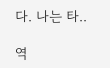다. 나는 타..

역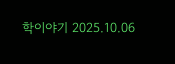학이야기 2025.10.06